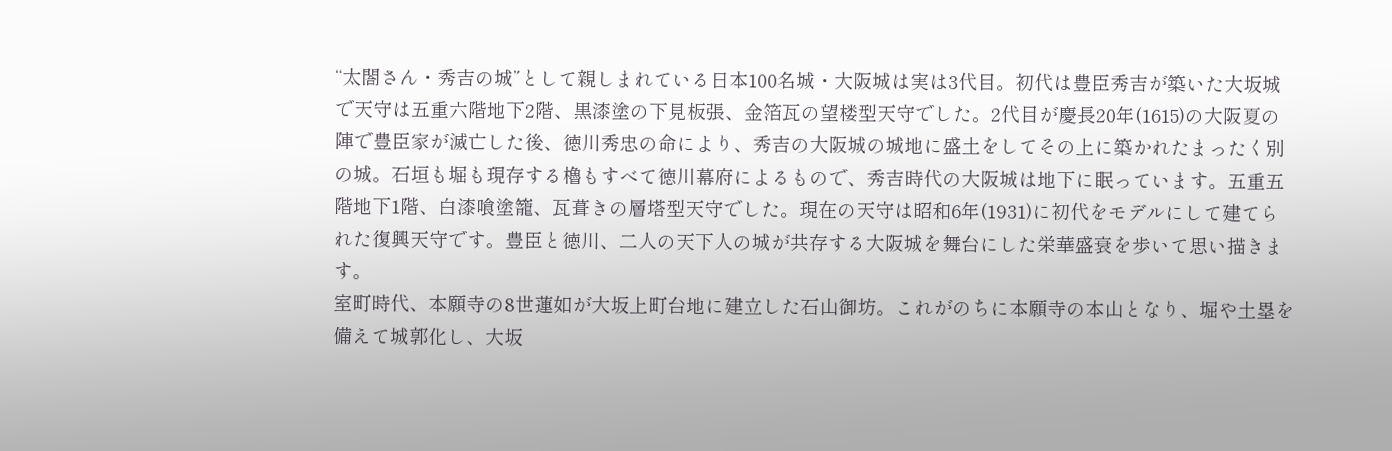“太閤さん・秀吉の城”として親しまれている日本100名城・大阪城は実は3代目。初代は豊臣秀吉が築いた大坂城で天守は五重六階地下2階、黒漆塗の下見板張、金箔瓦の望楼型天守でした。2代目が慶長20年(1615)の大阪夏の陣で豊臣家が滅亡した後、徳川秀忠の命により、秀吉の大阪城の城地に盛土をしてその上に築かれたまったく別の城。石垣も堀も現存する櫓もすべて徳川幕府によるもので、秀吉時代の大阪城は地下に眠っています。五重五階地下1階、白漆喰塗籠、瓦葺きの層塔型天守でした。現在の天守は昭和6年(1931)に初代をモデルにして建てられた復興天守です。豊臣と徳川、二人の天下人の城が共存する大阪城を舞台にした栄華盛衰を歩いて思い描きます。
室町時代、本願寺の8世蓮如が大坂上町台地に建立した石山御坊。これがのちに本願寺の本山となり、堀や土塁を備えて城郭化し、大坂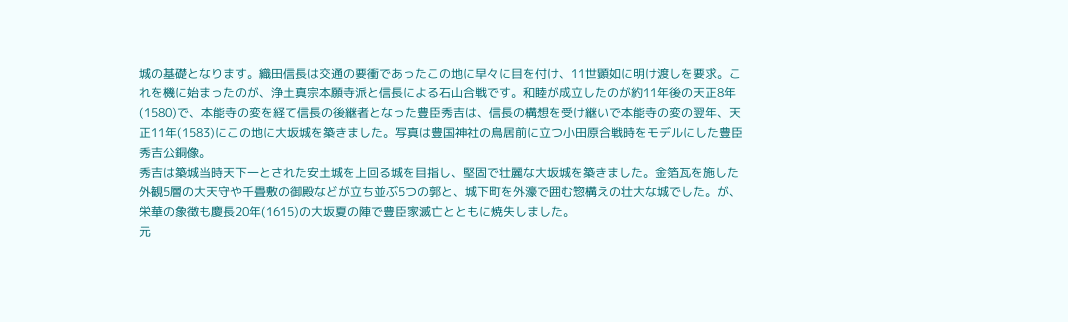城の基礎となります。織田信長は交通の要衝であったこの地に早々に目を付け、11世顕如に明け渡しを要求。これを機に始まったのが、浄土真宗本願寺派と信長による石山合戦です。和睦が成立したのが約11年後の天正8年(1580)で、本能寺の変を経て信長の後継者となった豊臣秀吉は、信長の構想を受け継いで本能寺の変の翌年、天正11年(1583)にこの地に大坂城を築きました。写真は豊国神社の鳥居前に立つ小田原合戦時をモデルにした豊臣秀吉公銅像。
秀吉は築城当時天下一とされた安土城を上回る城を目指し、堅固で壮麗な大坂城を築きました。金箔瓦を施した外観5層の大天守や千畳敷の御殿などが立ち並ぶ5つの郭と、城下町を外濠で囲む惣構えの壮大な城でした。が、栄華の象徴も慶長20年(1615)の大坂夏の陣で豊臣家滅亡とともに焼失しました。
元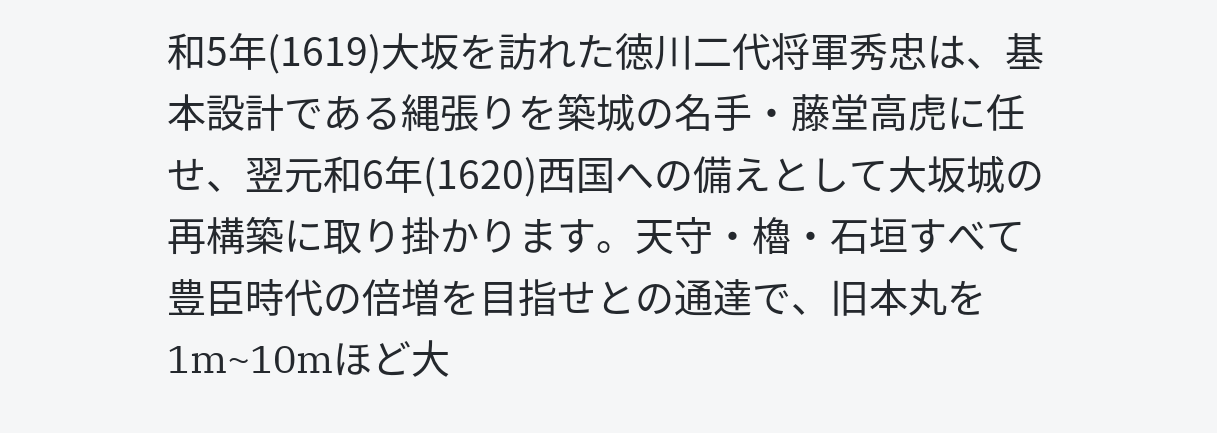和5年(1619)大坂を訪れた徳川二代将軍秀忠は、基本設計である縄張りを築城の名手・藤堂高虎に任せ、翌元和6年(1620)西国への備えとして大坂城の再構築に取り掛かります。天守・櫓・石垣すべて豊臣時代の倍増を目指せとの通達で、旧本丸を1m~10mほど大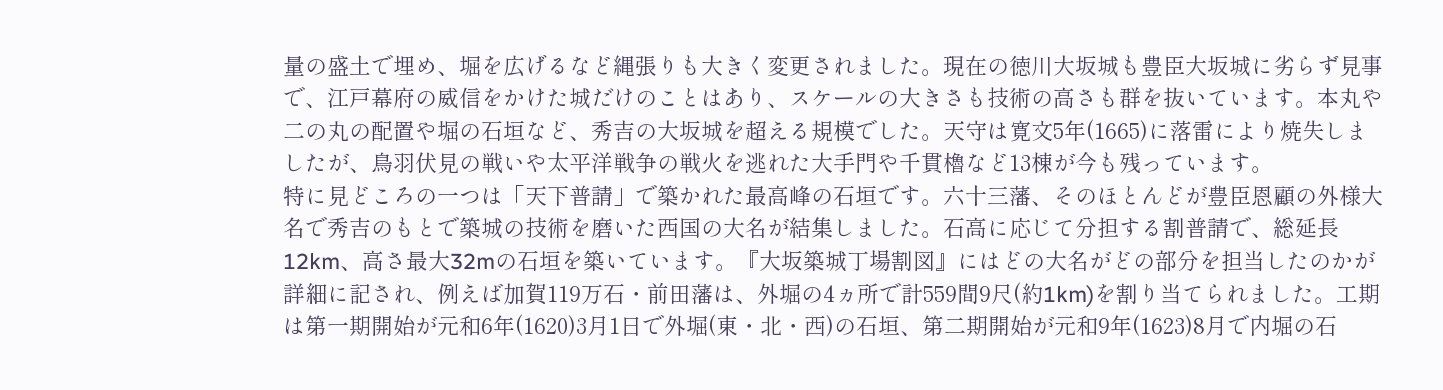量の盛土で埋め、堀を広げるなど縄張りも大きく変更されました。現在の徳川大坂城も豊臣大坂城に劣らず見事で、江戸幕府の威信をかけた城だけのことはあり、スケールの大きさも技術の高さも群を抜いています。本丸や二の丸の配置や堀の石垣など、秀吉の大坂城を超える規模でした。天守は寛文5年(1665)に落雷により焼失しましたが、鳥羽伏見の戦いや太平洋戦争の戦火を逃れた大手門や千貫櫓など13棟が今も残っています。
特に見どころの一つは「天下普請」で築かれた最高峰の石垣です。六十三藩、そのほとんどが豊臣恩顧の外様大名で秀吉のもとで築城の技術を磨いた西国の大名が結集しました。石高に応じて分担する割普請で、総延長12km、高さ最大32mの石垣を築いています。『大坂築城丁場割図』にはどの大名がどの部分を担当したのかが詳細に記され、例えば加賀119万石・前田藩は、外堀の4ヵ所で計559間9尺(約1km)を割り当てられました。工期は第一期開始が元和6年(1620)3月1日で外堀(東・北・西)の石垣、第二期開始が元和9年(1623)8月で内堀の石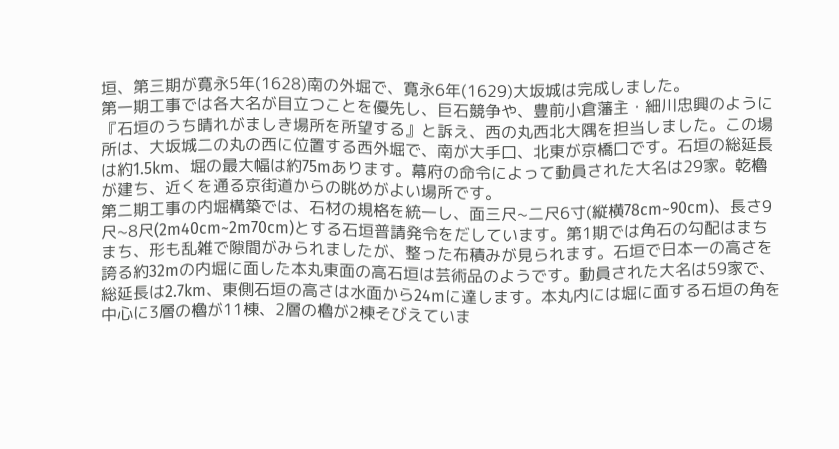垣、第三期が寛永5年(1628)南の外堀で、寛永6年(1629)大坂城は完成しました。
第一期工事では各大名が目立つことを優先し、巨石競争や、豊前小倉藩主・細川忠興のように『石垣のうち晴れがましき場所を所望する』と訴え、西の丸西北大隅を担当しました。この場所は、大坂城二の丸の西に位置する西外堀で、南が大手口、北東が京橋口です。石垣の総延長は約1.5km、堀の最大幅は約75mあります。幕府の命令によって動員された大名は29家。乾櫓が建ち、近くを通る京街道からの眺めがよい場所です。
第二期工事の内堀構築では、石材の規格を統一し、面三尺~二尺6寸(縦横78cm~90cm)、長さ9尺~8尺(2m40cm~2m70cm)とする石垣普請発令をだしています。第1期では角石の勾配はまちまち、形も乱雑で隙間がみられましたが、整った布積みが見られます。石垣で日本一の高さを誇る約32mの内堀に面した本丸東面の高石垣は芸術品のようです。動員された大名は59家で、総延長は2.7km、東側石垣の高さは水面から24mに達します。本丸内には堀に面する石垣の角を中心に3層の櫓が11棟、2層の櫓が2棟そびえていま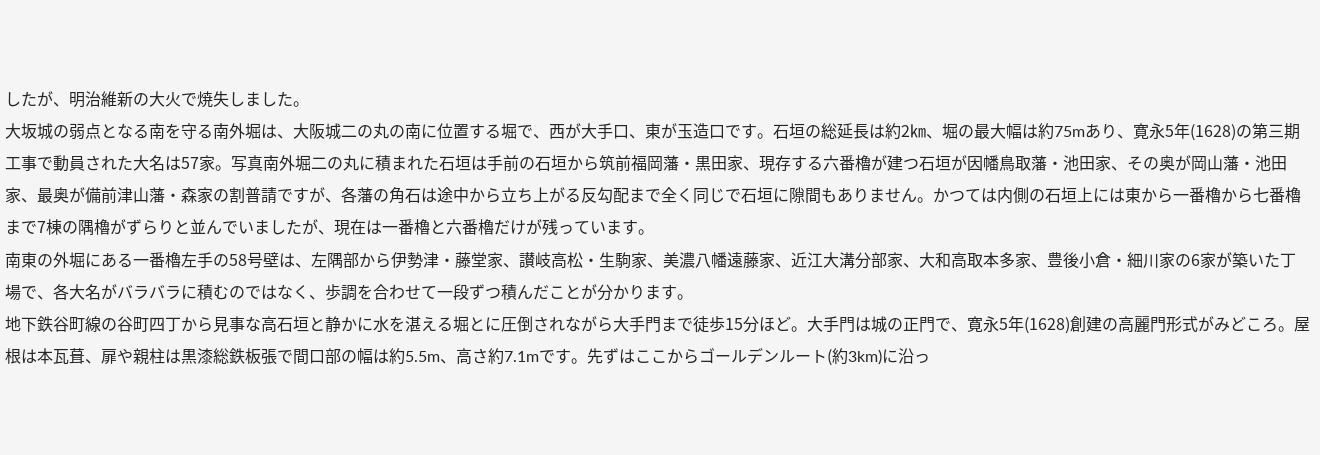したが、明治維新の大火で焼失しました。
大坂城の弱点となる南を守る南外堀は、大阪城二の丸の南に位置する堀で、西が大手口、東が玉造口です。石垣の総延長は約2㎞、堀の最大幅は約75mあり、寛永5年(1628)の第三期工事で動員された大名は57家。写真南外堀二の丸に積まれた石垣は手前の石垣から筑前福岡藩・黒田家、現存する六番櫓が建つ石垣が因幡鳥取藩・池田家、その奥が岡山藩・池田家、最奥が備前津山藩・森家の割普請ですが、各藩の角石は途中から立ち上がる反勾配まで全く同じで石垣に隙間もありません。かつては内側の石垣上には東から一番櫓から七番櫓まで7棟の隅櫓がずらりと並んでいましたが、現在は一番櫓と六番櫓だけが残っています。
南東の外堀にある一番櫓左手の58号壁は、左隅部から伊勢津・藤堂家、讃岐高松・生駒家、美濃八幡遠藤家、近江大溝分部家、大和高取本多家、豊後小倉・細川家の6家が築いた丁場で、各大名がバラバラに積むのではなく、歩調を合わせて一段ずつ積んだことが分かります。
地下鉄谷町線の谷町四丁から見事な高石垣と静かに水を湛える堀とに圧倒されながら大手門まで徒歩15分ほど。大手門は城の正門で、寛永5年(1628)創建の高麗門形式がみどころ。屋根は本瓦葺、扉や親柱は黒漆総鉄板張で間口部の幅は約5.5m、高さ約7.1mです。先ずはここからゴールデンルート(約3km)に沿っ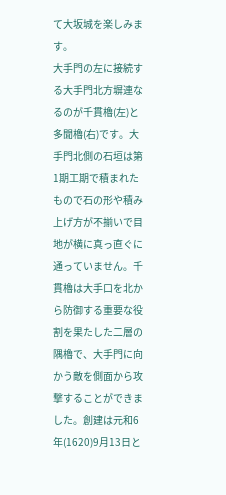て大坂城を楽しみます。
大手門の左に接続する大手門北方塀連なるのが千貫櫓(左)と多聞櫓(右)です。大手門北側の石垣は第1期工期で積まれたもので石の形や積み上げ方が不揃いで目地が横に真っ直ぐに通っていません。千貫櫓は大手口を北から防御する重要な役割を果たした二層の隅櫓で、大手門に向かう敵を側面から攻撃することができました。創建は元和6年(1620)9月13日と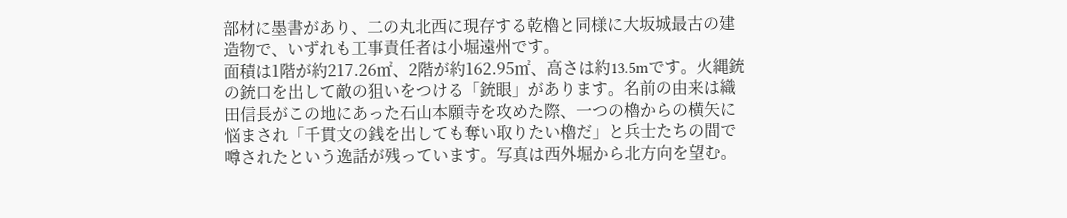部材に墨書があり、二の丸北西に現存する乾櫓と同様に大坂城最古の建造物で、いずれも工事責任者は小堀遠州です。
面積は1階が約217.26㎡、2階が約162.95㎡、高さは約13.5mです。火縄銃の銃口を出して敵の狙いをつける「銃眼」があります。名前の由来は織田信長がこの地にあった石山本願寺を攻めた際、一つの櫓からの横矢に悩まされ「千貫文の銭を出しても奪い取りたい櫓だ」と兵士たちの間で噂されたという逸話が残っています。写真は西外堀から北方向を望む。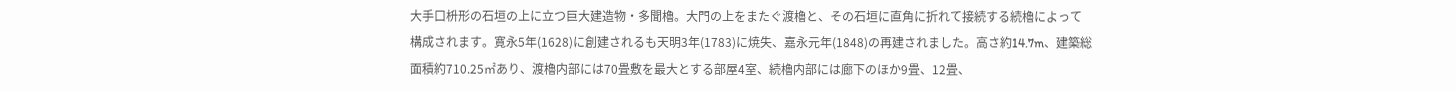大手口枡形の石垣の上に立つ巨大建造物・多聞櫓。大門の上をまたぐ渡櫓と、その石垣に直角に折れて接続する続櫓によって構成されます。寛永5年(1628)に創建されるも天明3年(1783)に焼失、嘉永元年(1848)の再建されました。高さ約14.7m、建築総面積約710.25㎡あり、渡櫓内部には70畳敷を最大とする部屋4室、続櫓内部には廊下のほか9畳、12畳、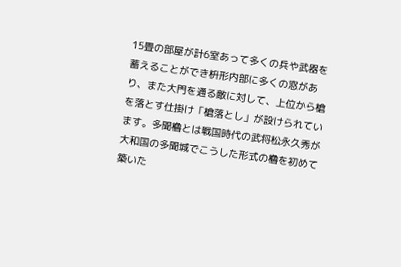15畳の部屋が計6室あって多くの兵や武器を蓄えることができ枡形内部に多くの窓があり、また大門を通る敵に対して、上位から槍を落とす仕掛け「槍落とし」が設けられています。多聞櫓とは戦国時代の武将松永久秀が大和国の多聞城でこうした形式の櫓を初めて築いた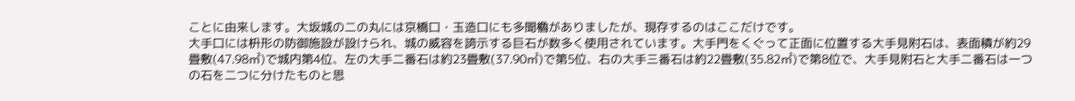ことに由来します。大坂城の二の丸には京橋口・玉造口にも多聞櫓がありましたが、現存するのはここだけです。
大手口には枡形の防御施設が設けられ、城の威容を誇示する巨石が数多く使用されています。大手門をくぐって正面に位置する大手見附石は、表面積が約29畳敷(47.98㎡)で城内第4位、左の大手二番石は約23畳敷(37.90㎡)で第5位、右の大手三番石は約22畳敷(35.82㎡)で第8位で、大手見附石と大手二番石は一つの石を二つに分けたものと思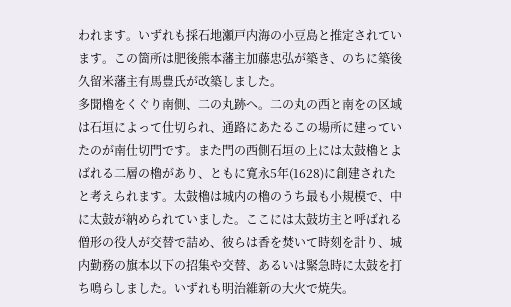われます。いずれも採石地瀬戸内海の小豆島と推定されています。この箇所は肥後熊本藩主加藤忠弘が築き、のちに築後久留米藩主有馬豊氏が改築しました。
多聞櫓をくぐり南側、二の丸跡へ。二の丸の西と南をの区域は石垣によって仕切られ、通路にあたるこの場所に建っていたのが南仕切門です。また門の西側石垣の上には太鼓櫓とよばれる二層の櫓があり、ともに寛永5年(1628)に創建されたと考えられます。太鼓櫓は城内の櫓のうち最も小規模で、中に太鼓が納められていました。ここには太鼓坊主と呼ばれる僧形の役人が交替で詰め、彼らは香を焚いて時刻を計り、城内勤務の旗本以下の招集や交替、あるいは緊急時に太鼓を打ち鳴らしました。いずれも明治維新の大火で焼失。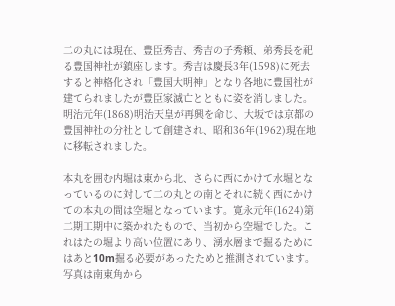二の丸には現在、豊臣秀吉、秀吉の子秀頼、弟秀長を祀る豊国神社が鎮座します。秀吉は慶長3年(1598)に死去すると神格化され「豊国大明神」となり各地に豊国社が建てられましたが豊臣家滅亡とともに姿を消しました。明治元年(1868)明治天皇が再興を命じ、大坂では京都の豊国神社の分社として創建され、昭和36年(1962)現在地に移転されました。

本丸を囲む内堀は東から北、さらに西にかけて水堀となっているのに対して二の丸との南とそれに続く西にかけての本丸の間は空堀となっています。寛永元年(1624)第二期工期中に築かれたもので、当初から空堀でした。これはたの堀より高い位置にあり、湧水層まで掘るためにはあと10m掘る必要があったためと推測されています。写真は南東角から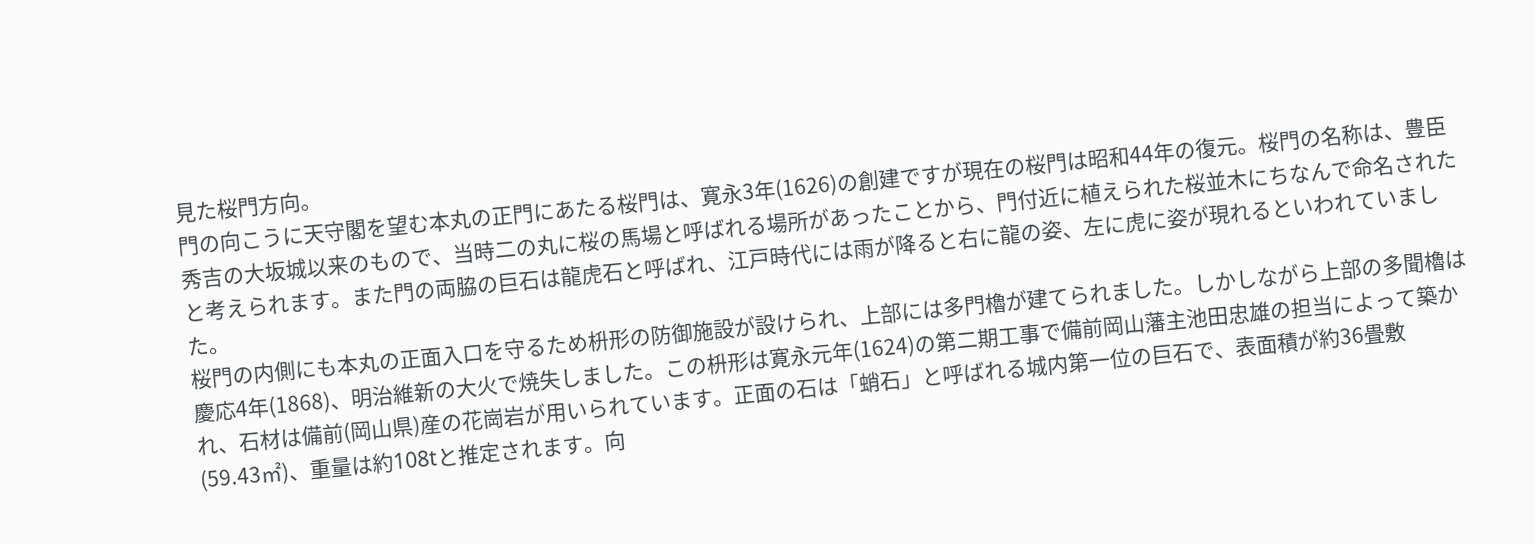見た桜門方向。
門の向こうに天守閣を望む本丸の正門にあたる桜門は、寛永3年(1626)の創建ですが現在の桜門は昭和44年の復元。桜門の名称は、豊臣秀吉の大坂城以来のもので、当時二の丸に桜の馬場と呼ばれる場所があったことから、門付近に植えられた桜並木にちなんで命名されたと考えられます。また門の両脇の巨石は龍虎石と呼ばれ、江戸時代には雨が降ると右に龍の姿、左に虎に姿が現れるといわれていました。
桜門の内側にも本丸の正面入口を守るため枡形の防御施設が設けられ、上部には多門櫓が建てられました。しかしながら上部の多聞櫓は慶応4年(1868)、明治維新の大火で焼失しました。この枡形は寛永元年(1624)の第二期工事で備前岡山藩主池田忠雄の担当によって築かれ、石材は備前(岡山県)産の花崗岩が用いられています。正面の石は「蛸石」と呼ばれる城内第一位の巨石で、表面積が約36畳敷(59.43㎡)、重量は約108tと推定されます。向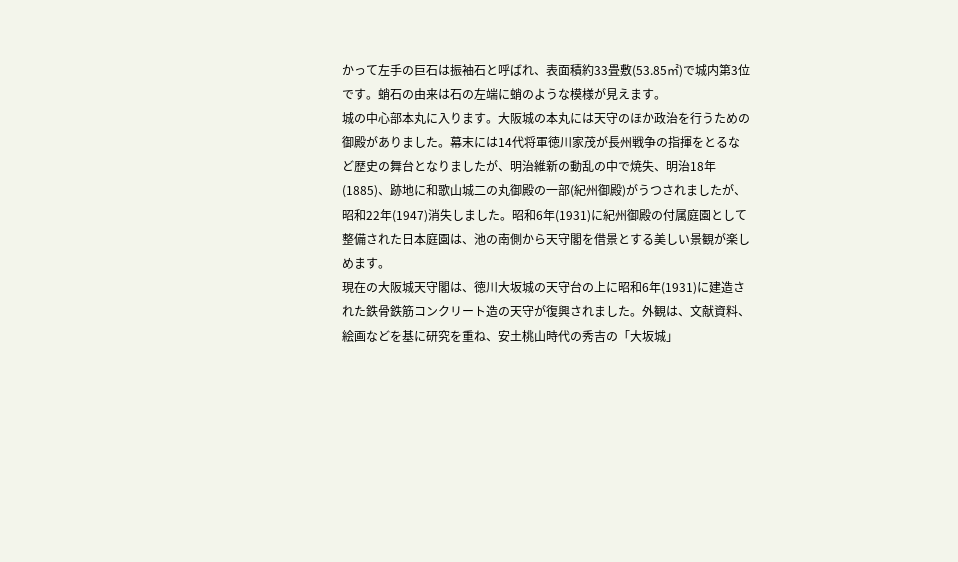かって左手の巨石は振袖石と呼ばれ、表面積約33畳敷(53.85㎡)で城内第3位です。蛸石の由来は石の左端に蛸のような模様が見えます。
城の中心部本丸に入ります。大阪城の本丸には天守のほか政治を行うための御殿がありました。幕末には14代将軍徳川家茂が長州戦争の指揮をとるなど歴史の舞台となりましたが、明治維新の動乱の中で焼失、明治18年(1885)、跡地に和歌山城二の丸御殿の一部(紀州御殿)がうつされましたが、昭和22年(1947)消失しました。昭和6年(1931)に紀州御殿の付属庭園として整備された日本庭園は、池の南側から天守閣を借景とする美しい景観が楽しめます。
現在の大阪城天守閣は、徳川大坂城の天守台の上に昭和6年(1931)に建造された鉄骨鉄筋コンクリート造の天守が復興されました。外観は、文献資料、絵画などを基に研究を重ね、安土桃山時代の秀吉の「大坂城」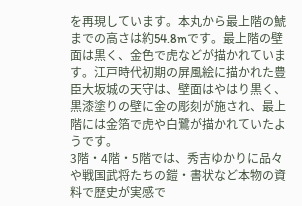を再現しています。本丸から最上階の鯱までの高さは約54.8mです。最上階の壁面は黒く、金色で虎などが描かれています。江戸時代初期の屏風絵に描かれた豊臣大坂城の天守は、壁面はやはり黒く、黒漆塗りの壁に金の彫刻が施され、最上階には金箔で虎や白鷺が描かれていたようです。
3階・4階・5階では、秀吉ゆかりに品々や戦国武将たちの鎧・書状など本物の資料で歴史が実感で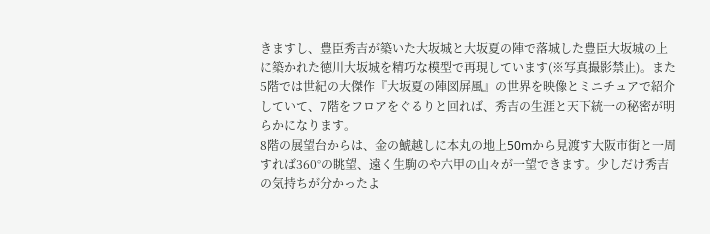きますし、豊臣秀吉が築いた大坂城と大坂夏の陣で落城した豊臣大坂城の上に築かれた徳川大坂城を精巧な模型で再現しています(※写真撮影禁止)。また5階では世紀の大傑作『大坂夏の陣図屏風』の世界を映像とミニチュアで紹介していて、7階をフロアをぐるりと回れば、秀吉の生涯と天下統一の秘密が明らかになります。
8階の展望台からは、金の鯱越しに本丸の地上50mから見渡す大阪市街と一周すれば360°の眺望、遠く生駒のや六甲の山々が一望できます。少しだけ秀吉の気持ちが分かったよ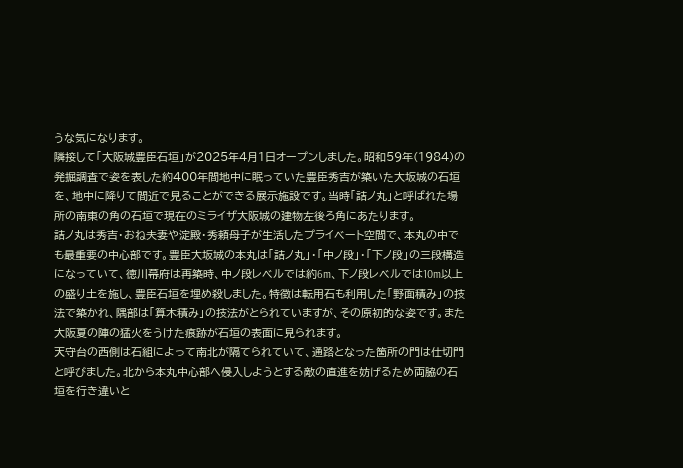うな気になります。
隣接して「大阪城豊臣石垣」が2025年4月1日オープンしました。昭和59年(1984)の発掘調査で姿を表した約400年間地中に眠っていた豊臣秀吉が築いた大坂城の石垣を、地中に降りて間近で見ることができる展示施設です。当時「詰ノ丸」と呼ばれた場所の南東の角の石垣で現在のミライザ大阪城の建物左後ろ角にあたります。
詰ノ丸は秀吉・おね夫妻や淀殿・秀頼母子が生活したプライベート空間で、本丸の中でも最重要の中心部です。豊臣大坂城の本丸は「詰ノ丸」・「中ノ段」・「下ノ段」の三段構造になっていて、徳川幕府は再築時、中ノ段レベルでは約6m、下ノ段レベルでは10m以上の盛り土を施し、豊臣石垣を埋め殺しました。特徴は転用石も利用した「野面積み」の技法で築かれ、隅部は「算木積み」の技法がとられていますが、その原初的な姿です。また大阪夏の陣の猛火をうけた痕跡が石垣の表面に見られます。
天守台の西側は石組によって南北が隔てられていて、通路となった箇所の門は仕切門と呼びました。北から本丸中心部へ侵入しようとする敵の直進を妨げるため両脇の石垣を行き違いと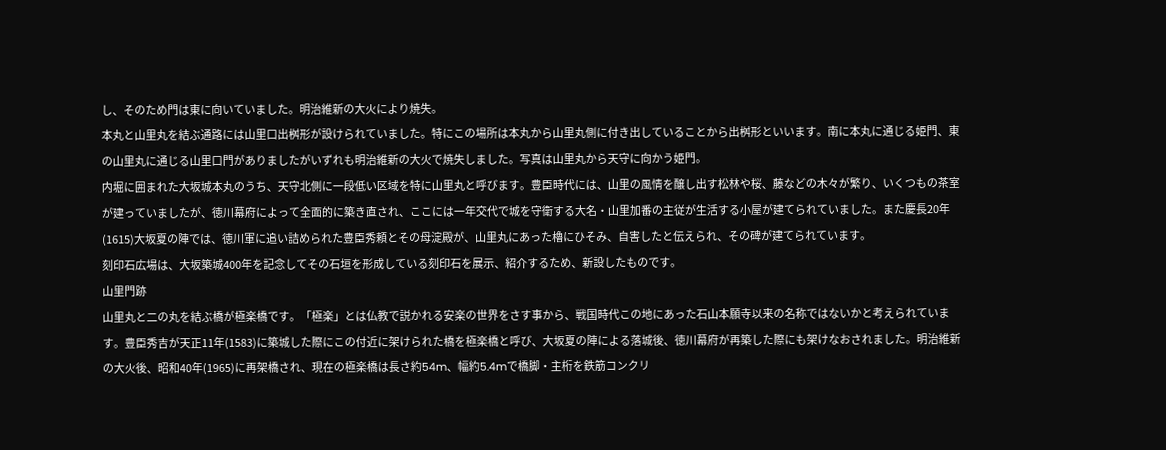し、そのため門は東に向いていました。明治維新の大火により焼失。
本丸と山里丸を結ぶ通路には山里口出桝形が設けられていました。特にこの場所は本丸から山里丸側に付き出していることから出桝形といいます。南に本丸に通じる姫門、東の山里丸に通じる山里口門がありましたがいずれも明治維新の大火で焼失しました。写真は山里丸から天守に向かう姫門。
内堀に囲まれた大坂城本丸のうち、天守北側に一段低い区域を特に山里丸と呼びます。豊臣時代には、山里の風情を醸し出す松林や桜、藤などの木々が繁り、いくつもの茶室が建っていましたが、徳川幕府によって全面的に築き直され、ここには一年交代で城を守衛する大名・山里加番の主従が生活する小屋が建てられていました。また慶長20年(1615)大坂夏の陣では、徳川軍に追い詰められた豊臣秀頼とその母淀殿が、山里丸にあった櫓にひそみ、自害したと伝えられ、その碑が建てられています。
刻印石広場は、大坂築城400年を記念してその石垣を形成している刻印石を展示、紹介するため、新設したものです。
山里門跡
山里丸と二の丸を結ぶ橋が極楽橋です。「極楽」とは仏教で説かれる安楽の世界をさす事から、戦国時代この地にあった石山本願寺以来の名称ではないかと考えられています。豊臣秀吉が天正11年(1583)に築城した際にこの付近に架けられた橋を極楽橋と呼び、大坂夏の陣による落城後、徳川幕府が再築した際にも架けなおされました。明治維新の大火後、昭和40年(1965)に再架橋され、現在の極楽橋は長さ約54m、幅約5.4mで橋脚・主桁を鉄筋コンクリ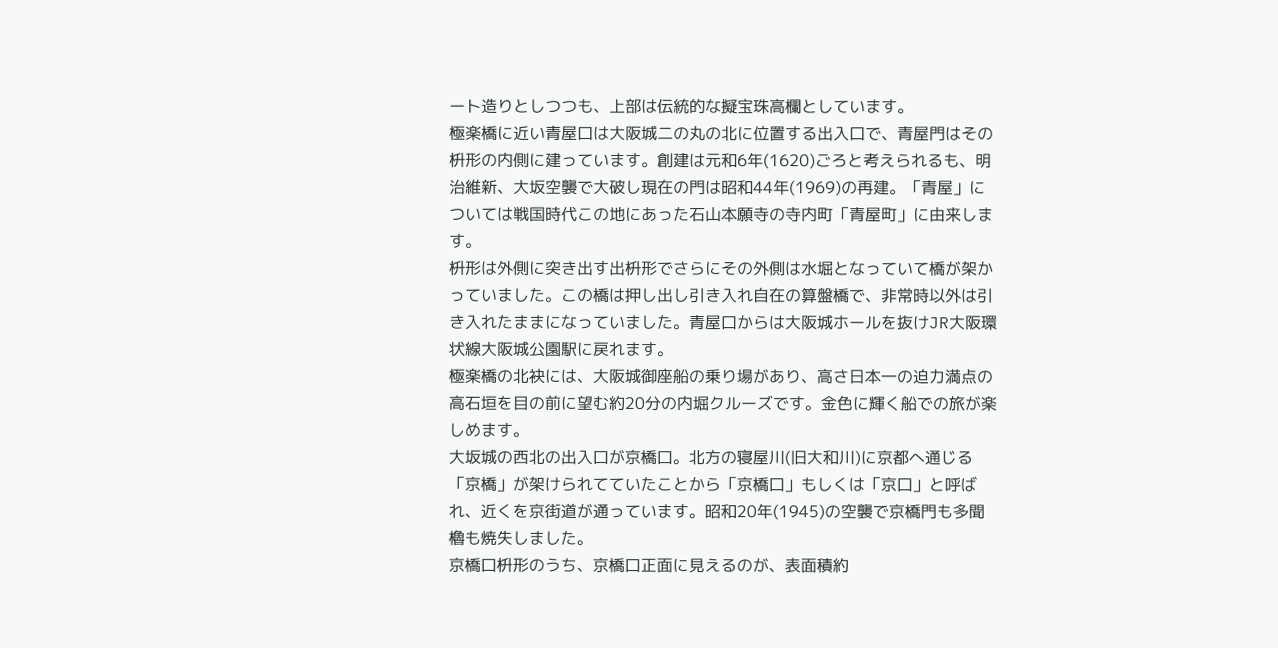ート造りとしつつも、上部は伝統的な擬宝珠高欄としています。
極楽橋に近い青屋口は大阪城二の丸の北に位置する出入口で、青屋門はその枡形の内側に建っています。創建は元和6年(1620)ごろと考えられるも、明治維新、大坂空襲で大破し現在の門は昭和44年(1969)の再建。「青屋」については戦国時代この地にあった石山本願寺の寺内町「青屋町」に由来します。
枡形は外側に突き出す出枡形でさらにその外側は水堀となっていて橋が架かっていました。この橋は押し出し引き入れ自在の算盤橋で、非常時以外は引き入れたままになっていました。青屋口からは大阪城ホールを抜けJR大阪環状線大阪城公園駅に戻れます。
極楽橋の北袂には、大阪城御座船の乗り場があり、高さ日本一の迫力満点の高石垣を目の前に望む約20分の内堀クルーズです。金色に輝く船での旅が楽しめます。
大坂城の西北の出入口が京橋口。北方の寝屋川(旧大和川)に京都へ通じる「京橋」が架けられてていたことから「京橋口」もしくは「京口」と呼ばれ、近くを京街道が通っています。昭和20年(1945)の空襲で京橋門も多聞櫓も焼失しました。
京橋口枡形のうち、京橋口正面に見えるのが、表面積約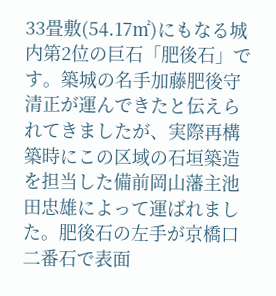33畳敷(54.17㎡)にもなる城内第2位の巨石「肥後石」です。築城の名手加藤肥後守清正が運んできたと伝えられてきましたが、実際再構築時にこの区域の石垣築造を担当した備前岡山藩主池田忠雄によって運ばれました。肥後石の左手が京橋口二番石で表面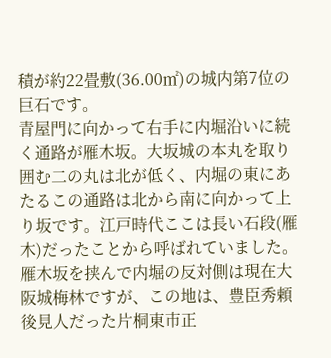積が約22畳敷(36.00㎡)の城内第7位の巨石です。
青屋門に向かって右手に内堀沿いに続く通路が雁木坂。大坂城の本丸を取り囲む二の丸は北が低く、内堀の東にあたるこの通路は北から南に向かって上り坂です。江戸時代ここは長い石段(雁木)だったことから呼ばれていました。
雁木坂を挟んで内堀の反対側は現在大阪城梅林ですが、この地は、豊臣秀頼後見人だった片桐東市正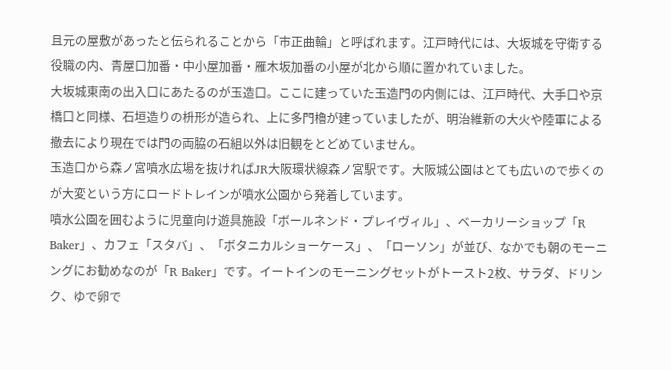且元の屋敷があったと伝られることから「市正曲輪」と呼ばれます。江戸時代には、大坂城を守衛する役職の内、青屋口加番・中小屋加番・雁木坂加番の小屋が北から順に置かれていました。
大坂城東南の出入口にあたるのが玉造口。ここに建っていた玉造門の内側には、江戸時代、大手口や京橋口と同様、石垣造りの枡形が造られ、上に多門櫓が建っていましたが、明治維新の大火や陸軍による撤去により現在では門の両脇の石組以外は旧観をとどめていません。
玉造口から森ノ宮噴水広場を抜ければJR大阪環状線森ノ宮駅です。大阪城公園はとても広いので歩くのが大変という方にロードトレインが噴水公園から発着しています。
噴水公園を囲むように児童向け遊具施設「ボールネンド・プレイヴィル」、ベーカリーショップ「R Baker」、カフェ「スタバ」、「ボタニカルショーケース」、「ローソン」が並び、なかでも朝のモーニングにお勧めなのが「R Baker」です。イートインのモーニングセットがトースト2枚、サラダ、ドリンク、ゆで卵で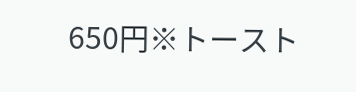650円※トースト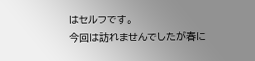はセルフです。
今回は訪れませんでしたが春に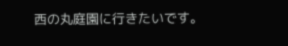西の丸庭園に行きたいです。